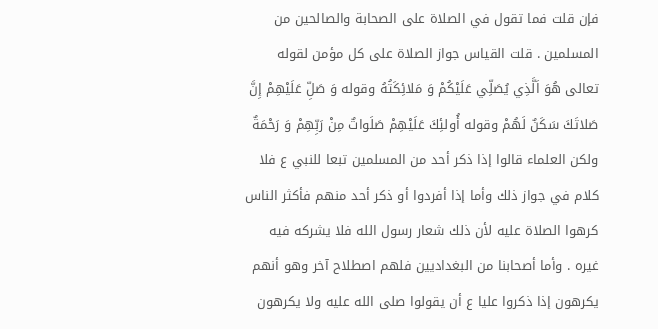فإن قلت فما تقول في الصلاة على الصحابة والصالحين من المسلمين . قلت القياس جواز الصلاة على كل مؤمن لقوله تعالى هُوَ اَلَّذِي يُصَلِّي عَلَيْكُمْ وَ مَلائِكَتُهُ وقوله وَ صَلِّ عَلَيْهِمْ إِنَّ صَلاتَكَ سَكَنٌ لَهُمْ وقوله أُولئِكَ عَلَيْهِمْ صَلَواتٌ مِنْ رَبِّهِمْ وَ رَحْمَةٌ ولكن العلماء قالوا إذا ذكر أحد من المسلمين تبعا للنبي ع فلا كلام في جواز ذلك وأما إذا أفردوا أو ذكر أحد منهم فأكثر الناس كرهوا الصلاة عليه لأن ذلك شعار رسول الله فلا يشركه فيه غيره . وأما أصحابنا من البغداديين فلهم اصطلاح آخر وهو أنهم يكرهون إذا ذكروا عليا ع أن يقولوا صلى الله عليه ولا يكرهون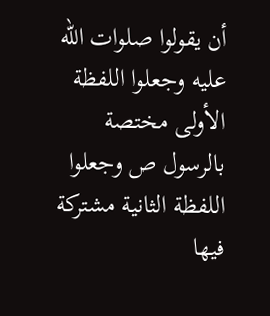أن يقولوا صلوات الله عليه وجعلوا اللفظة الأولى مختصة بالرسول ص وجعلوا اللفظة الثانية مشتركة فيها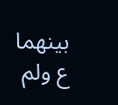بينهما ع ولم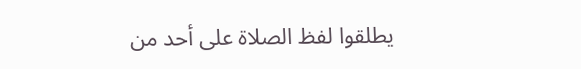يطلقوا لفظ الصلاة على أحد من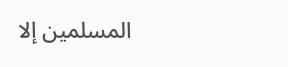المسلمين إلا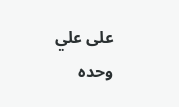على علي وحده